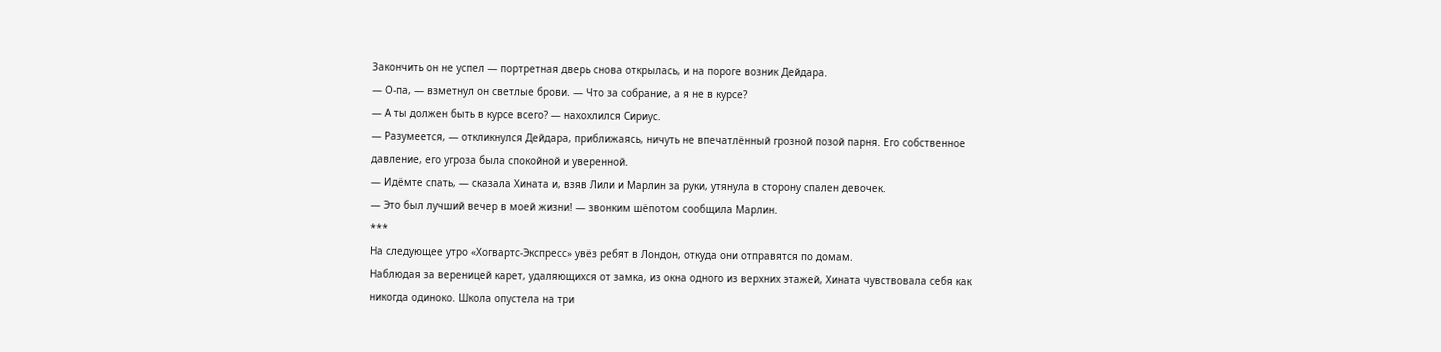Закончить он не успел — портретная дверь снова открылась, и на пороге возник Дейдара.
— О-па, — взметнул он светлые брови. — Что за собрание, а я не в курсе?
— А ты должен быть в курсе всего? — нахохлился Сириус.
— Разумеется, — откликнулся Дейдара, приближаясь, ничуть не впечатлённый грозной позой парня. Его собственное давление, его угроза была спокойной и уверенной.
— Идёмте спать, — сказала Хината и, взяв Лили и Марлин за руки, утянула в сторону спален девочек.
— Это был лучший вечер в моей жизни! — звонким шёпотом сообщила Марлин.
***
На следующее утро «Хогвартс-Экспресс» увёз ребят в Лондон, откуда они отправятся по домам.
Наблюдая за вереницей карет, удаляющихся от замка, из окна одного из верхних этажей, Хината чувствовала себя как никогда одиноко. Школа опустела на три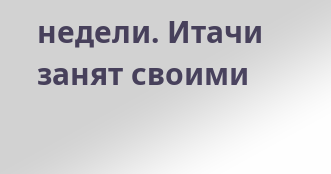недели. Итачи занят своими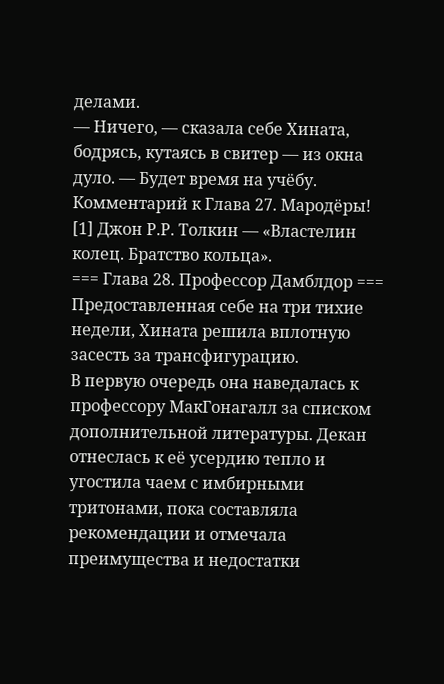делами.
— Ничего, — сказала себе Хината, бодрясь, кутаясь в свитер — из окна дуло. — Будет время на учёбу.
Комментарий к Глава 27. Мародёры!
[1] Джон Р.Р. Толкин — «Властелин колец. Братство кольца».
=== Глава 28. Профессор Дамблдор ===
Предоставленная себе на три тихие недели, Хината решила вплотную засесть за трансфигурацию.
В первую очередь она наведалась к профессору МакГонагалл за списком дополнительной литературы. Декан отнеслась к её усердию тепло и угостила чаем с имбирными тритонами, пока составляла рекомендации и отмечала преимущества и недостатки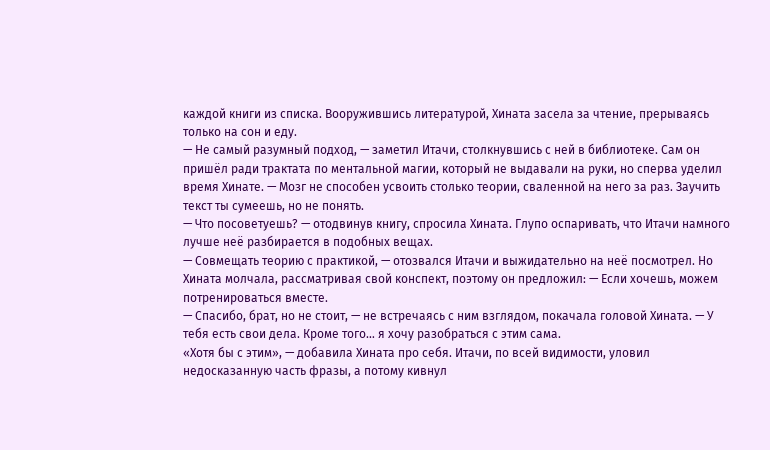каждой книги из списка. Вооружившись литературой, Хината засела за чтение, прерываясь только на сон и еду.
— Не самый разумный подход, — заметил Итачи, столкнувшись с ней в библиотеке. Сам он пришёл ради трактата по ментальной магии, который не выдавали на руки, но сперва уделил время Хинате. — Мозг не способен усвоить столько теории, сваленной на него за раз. Заучить текст ты сумеешь, но не понять.
— Что посоветуешь? — отодвинув книгу, спросила Хината. Глупо оспаривать, что Итачи намного лучше неё разбирается в подобных вещах.
— Совмещать теорию с практикой, — отозвался Итачи и выжидательно на неё посмотрел. Но Хината молчала, рассматривая свой конспект, поэтому он предложил: — Если хочешь, можем потренироваться вместе.
— Спасибо, брат, но не стоит, — не встречаясь с ним взглядом, покачала головой Хината. — У тебя есть свои дела. Кроме того… я хочу разобраться с этим сама.
«Хотя бы с этим», — добавила Хината про себя. Итачи, по всей видимости, уловил недосказанную часть фразы, а потому кивнул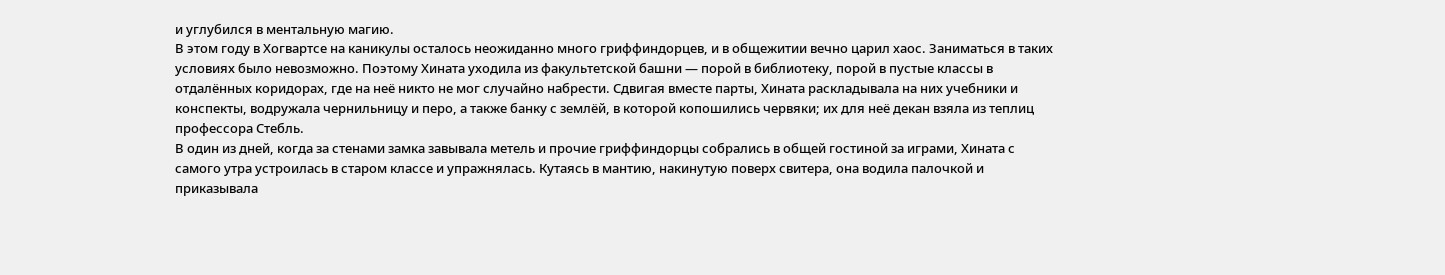и углубился в ментальную магию.
В этом году в Хогвартсе на каникулы осталось неожиданно много гриффиндорцев, и в общежитии вечно царил хаос. Заниматься в таких условиях было невозможно. Поэтому Хината уходила из факультетской башни — порой в библиотеку, порой в пустые классы в отдалённых коридорах, где на неё никто не мог случайно набрести. Сдвигая вместе парты, Хината раскладывала на них учебники и конспекты, водружала чернильницу и перо, а также банку с землёй, в которой копошились червяки; их для неё декан взяла из теплиц профессора Стебль.
В один из дней, когда за стенами замка завывала метель и прочие гриффиндорцы собрались в общей гостиной за играми, Хината с самого утра устроилась в старом классе и упражнялась. Кутаясь в мантию, накинутую поверх свитера, она водила палочкой и приказывала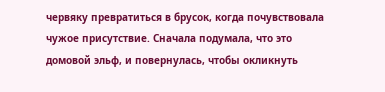червяку превратиться в брусок, когда почувствовала чужое присутствие. Сначала подумала, что это домовой эльф, и повернулась, чтобы окликнуть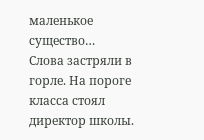маленькое существо…
Слова застряли в горле. На пороге класса стоял директор школы.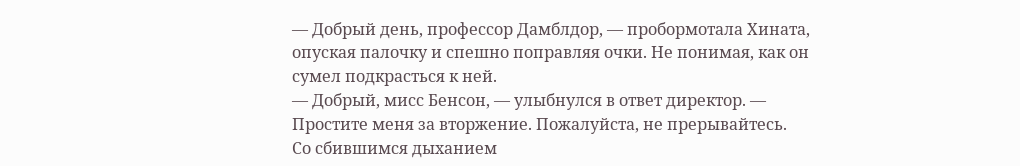— Добрый день, профессор Дамблдор, — пробормотала Хината, опуская палочку и спешно поправляя очки. Не понимая, как он сумел подкрасться к ней.
— Добрый, мисс Бенсон, — улыбнулся в ответ директор. — Простите меня за вторжение. Пожалуйста, не прерывайтесь.
Со сбившимся дыханием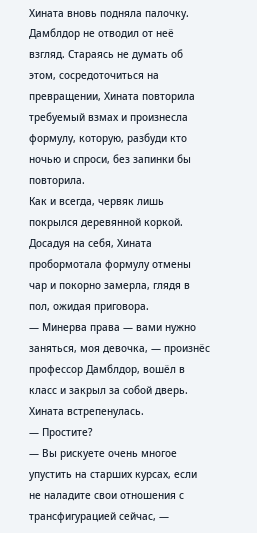Хината вновь подняла палочку. Дамблдор не отводил от неё взгляд. Стараясь не думать об этом, сосредоточиться на превращении, Хината повторила требуемый взмах и произнесла формулу, которую, разбуди кто ночью и спроси, без запинки бы повторила.
Как и всегда, червяк лишь покрылся деревянной коркой. Досадуя на себя, Хината пробормотала формулу отмены чар и покорно замерла, глядя в пол, ожидая приговора.
— Минерва права — вами нужно заняться, моя девочка, — произнёс профессор Дамблдор, вошёл в класс и закрыл за собой дверь.
Хината встрепенулась.
— Простите?
— Вы рискуете очень многое упустить на старших курсах, если не наладите свои отношения с трансфигурацией сейчас, —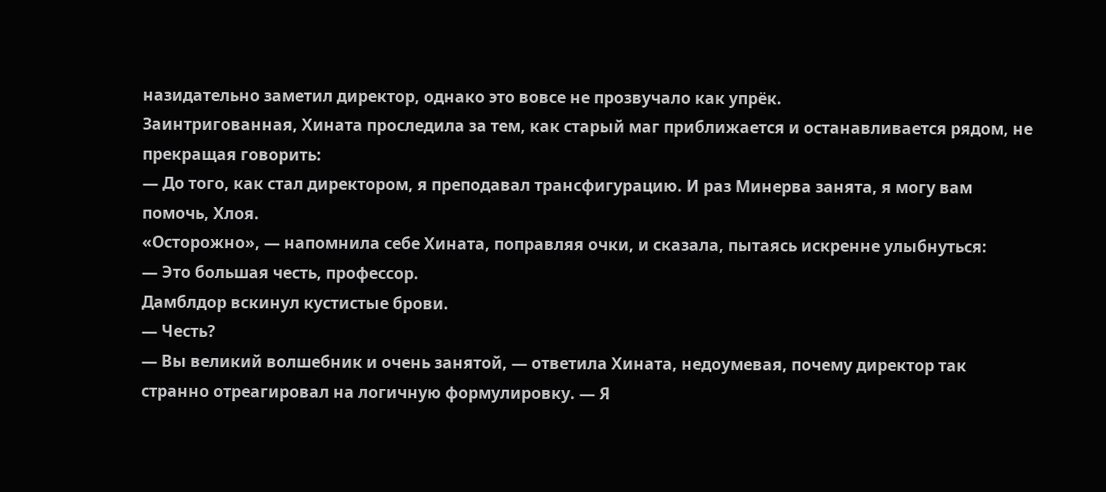назидательно заметил директор, однако это вовсе не прозвучало как упрёк.
Заинтригованная, Хината проследила за тем, как старый маг приближается и останавливается рядом, не прекращая говорить:
— До того, как стал директором, я преподавал трансфигурацию. И раз Минерва занята, я могу вам помочь, Хлоя.
«Осторожно», — напомнила себе Хината, поправляя очки, и сказала, пытаясь искренне улыбнуться:
— Это большая честь, профессор.
Дамблдор вскинул кустистые брови.
— Честь?
— Вы великий волшебник и очень занятой, — ответила Хината, недоумевая, почему директор так странно отреагировал на логичную формулировку. — Я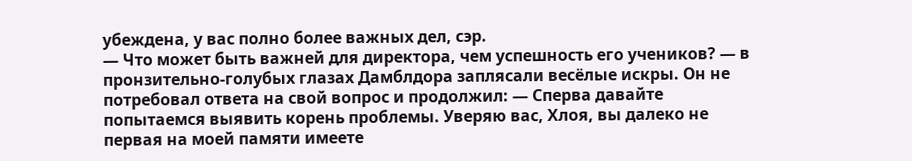убеждена, у вас полно более важных дел, сэр.
— Что может быть важней для директора, чем успешность его учеников? — в пронзительно-голубых глазах Дамблдора заплясали весёлые искры. Он не потребовал ответа на свой вопрос и продолжил: — Сперва давайте попытаемся выявить корень проблемы. Уверяю вас, Хлоя, вы далеко не первая на моей памяти имеете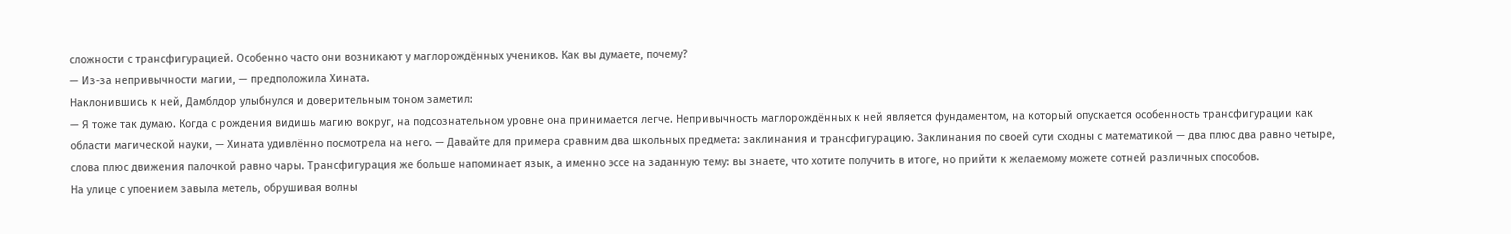сложности с трансфигурацией. Особенно часто они возникают у маглорождённых учеников. Как вы думаете, почему?
— Из-за непривычности магии, — предположила Хината.
Наклонившись к ней, Дамблдор улыбнулся и доверительным тоном заметил:
— Я тоже так думаю. Когда с рождения видишь магию вокруг, на подсознательном уровне она принимается легче. Непривычность маглорождённых к ней является фундаментом, на который опускается особенность трансфигурации как области магической науки, — Хината удивлённо посмотрела на него. — Давайте для примера сравним два школьных предмета: заклинания и трансфигурацию. Заклинания по своей сути сходны с математикой — два плюс два равно четыре, слова плюс движения палочкой равно чары. Трансфигурация же больше напоминает язык, а именно эссе на заданную тему: вы знаете, что хотите получить в итоге, но прийти к желаемому можете сотней различных способов.
На улице с упоением завыла метель, обрушивая волны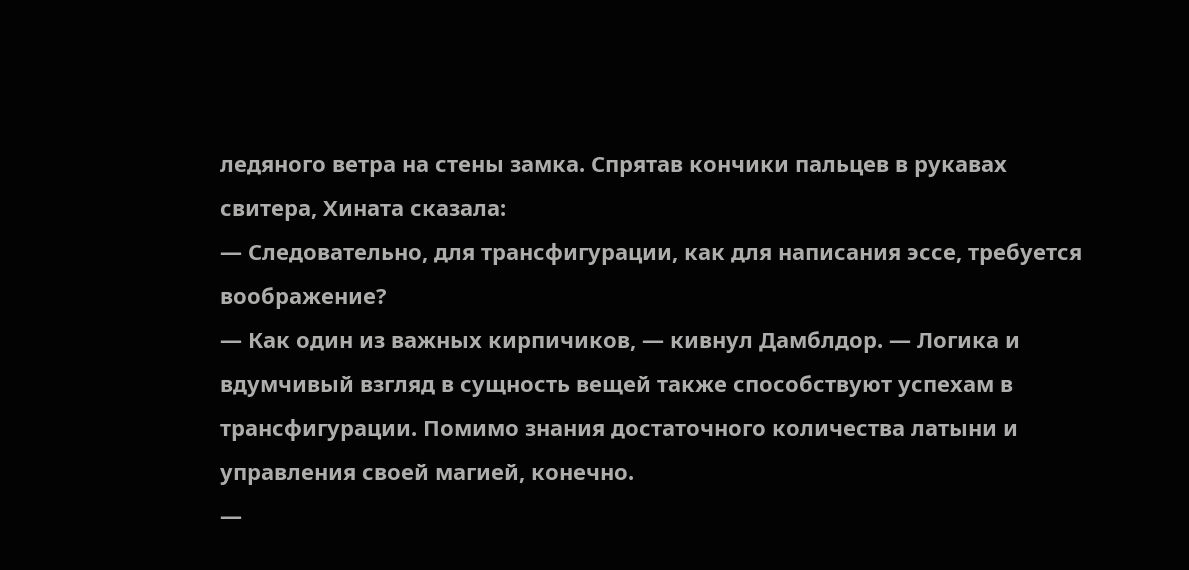ледяного ветра на стены замка. Спрятав кончики пальцев в рукавах свитера, Хината сказала:
— Следовательно, для трансфигурации, как для написания эссе, требуется воображение?
— Как один из важных кирпичиков, — кивнул Дамблдор. — Логика и вдумчивый взгляд в сущность вещей также способствуют успехам в трансфигурации. Помимо знания достаточного количества латыни и управления своей магией, конечно.
—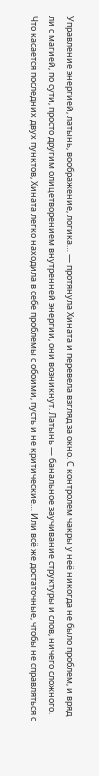Управление энергией, латынь, воображение, логика… — протянула Хината и перевела взгляд за окно. С контролем чакры у неё никогда не было проблем, и вряд ли с магией, по сути, просто другим олицетворением внутренней энергии, они возникнут. Латынь — банальное заучивание структуры и слов, ничего сложного. Что касается последних двух пунктов, Хината легко находила в себе проблемы с обоими, пусть и не критические… Или всё же достаточные, чтобы не справляться с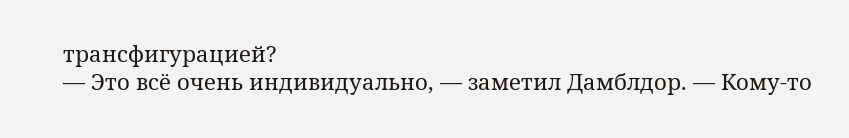трансфигурацией?
— Это всё очень индивидуально, — заметил Дамблдор. — Кому-то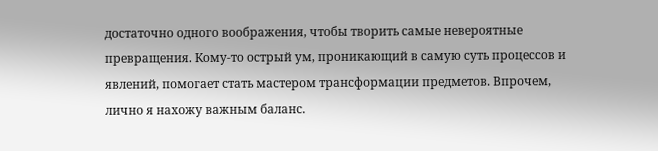достаточно одного воображения, чтобы творить самые невероятные превращения. Кому-то острый ум, проникающий в самую суть процессов и явлений, помогает стать мастером трансформации предметов. Впрочем, лично я нахожу важным баланс.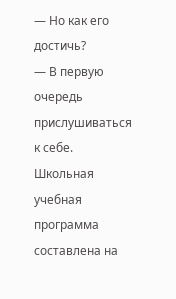— Но как его достичь?
— В первую очередь прислушиваться к себе. Школьная учебная программа составлена на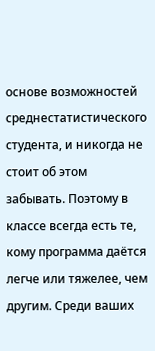основе возможностей среднестатистического студента, и никогда не стоит об этом забывать. Поэтому в классе всегда есть те, кому программа даётся легче или тяжелее, чем другим. Среди ваших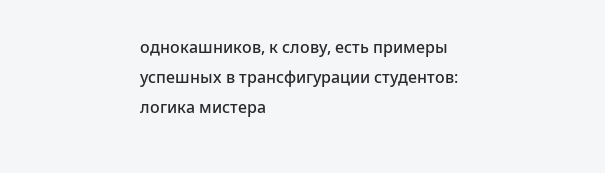однокашников, к слову, есть примеры успешных в трансфигурации студентов: логика мистера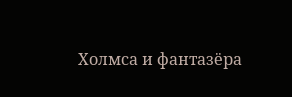Холмса и фантазёра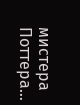мистера Поттера…